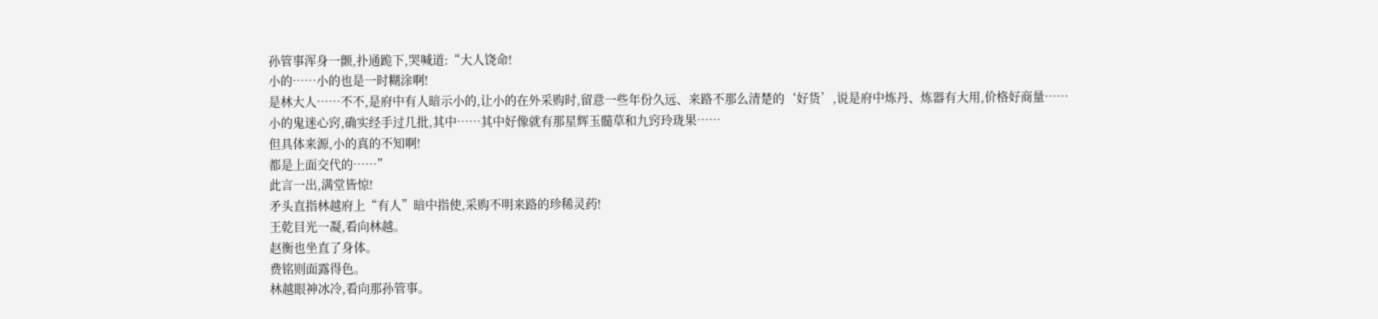孙管事浑身一颤,扑通跪下,哭喊道:“大人饶命!
小的……小的也是一时糊涂啊!
是林大人……不不,是府中有人暗示小的,让小的在外采购时,留意一些年份久远、来路不那么清楚的‘好货’,说是府中炼丹、炼器有大用,价格好商量……
小的鬼迷心窍,确实经手过几批,其中……其中好像就有那星辉玉髓草和九窍玲珑果……
但具体来源,小的真的不知啊!
都是上面交代的……”
此言一出,满堂皆惊!
矛头直指林越府上“有人”暗中指使,采购不明来路的珍稀灵药!
王乾目光一凝,看向林越。
赵衡也坐直了身体。
费铭则面露得色。
林越眼神冰冷,看向那孙管事。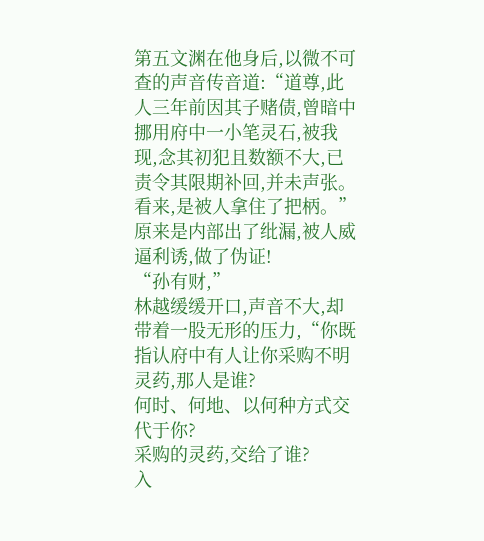第五文渊在他身后,以微不可查的声音传音道:“道尊,此人三年前因其子赌债,曾暗中挪用府中一小笔灵石,被我现,念其初犯且数额不大,已责令其限期补回,并未声张。
看来,是被人拿住了把柄。”
原来是内部出了纰漏,被人威逼利诱,做了伪证!
“孙有财,”
林越缓缓开口,声音不大,却带着一股无形的压力,“你既指认府中有人让你采购不明灵药,那人是谁?
何时、何地、以何种方式交代于你?
采购的灵药,交给了谁?
入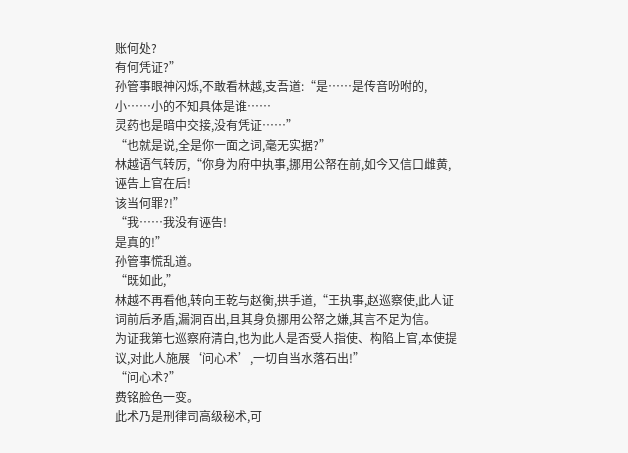账何处?
有何凭证?”
孙管事眼神闪烁,不敢看林越,支吾道:“是……是传音吩咐的,小……小的不知具体是谁……
灵药也是暗中交接,没有凭证……”
“也就是说,全是你一面之词,毫无实据?”
林越语气转厉,“你身为府中执事,挪用公帑在前,如今又信口雌黄,诬告上官在后!
该当何罪?!”
“我……我没有诬告!
是真的!”
孙管事慌乱道。
“既如此,”
林越不再看他,转向王乾与赵衡,拱手道,“王执事,赵巡察使,此人证词前后矛盾,漏洞百出,且其身负挪用公帑之嫌,其言不足为信。
为证我第七巡察府清白,也为此人是否受人指使、构陷上官,本使提议,对此人施展‘问心术’,一切自当水落石出!”
“问心术?”
费铭脸色一变。
此术乃是刑律司高级秘术,可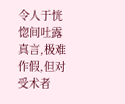令人于恍惚间吐露真言,极难作假,但对受术者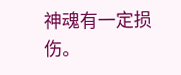神魂有一定损伤。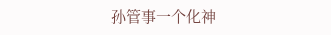孙管事一个化神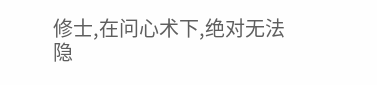修士,在问心术下,绝对无法隐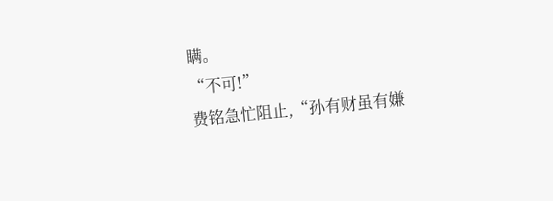瞒。
“不可!”
费铭急忙阻止,“孙有财虽有嫌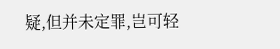疑,但并未定罪,岂可轻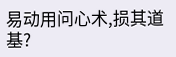易动用问心术,损其道基?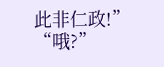此非仁政!”
“哦?”